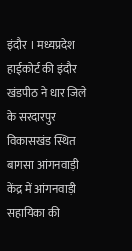इंदौर । मध्यप्रदेश हाईकोर्ट की इंदौर खंडपीठ ने धार जिले के सरदारपुर विकासखंड स्थित बागसा आंगनवाड़ी केंद्र में आंगनवाड़ी सहायिका की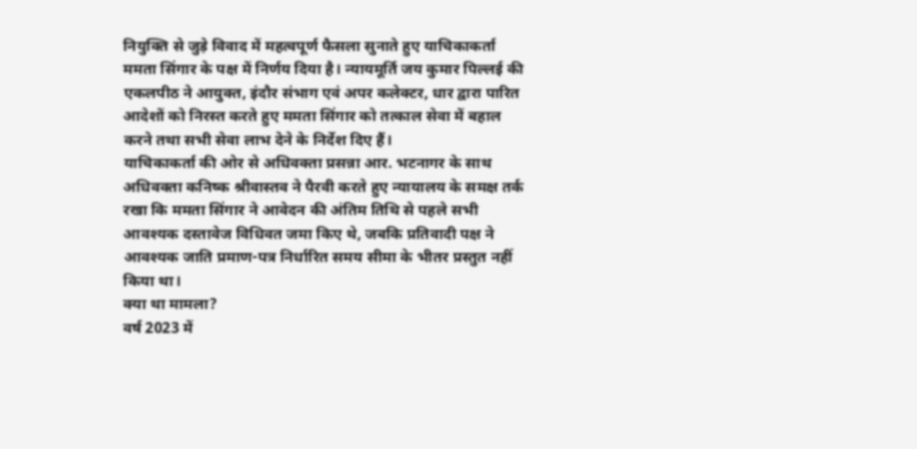नियुक्ति से जुड़े विवाद में महत्वपूर्ण फैसला सुनाते हुए याचिकाकर्ता ममता सिंगार के पक्ष में निर्णय दिया है। न्यायमूर्ति जय कुमार पिल्लई की एकलपीठ ने आयुक्त, इंदौर संभाग एवं अपर कलेक्टर, धार द्वारा पारित आदेशों को निरस्त करते हुए ममता सिंगार को तत्काल सेवा में बहाल करने तथा सभी सेवा लाभ देने के निर्देश दिए हैं।
याचिकाकर्ता की ओर से अधिवक्ता प्रसन्ना आर. भटनागर के साथ अधिवक्ता कनिष्क श्रीवास्तव ने पैरवी करते हुए न्यायालय के समक्ष तर्क रखा कि ममता सिंगार ने आवेदन की अंतिम तिथि से पहले सभी आवश्यक दस्तावेज विधिवत जमा किए थे, जबकि प्रतिवादी पक्ष ने आवश्यक जाति प्रमाण-पत्र निर्धारित समय सीमा के भीतर प्रस्तुत नहीं किया था।
क्या था मामला?
वर्ष 2023 में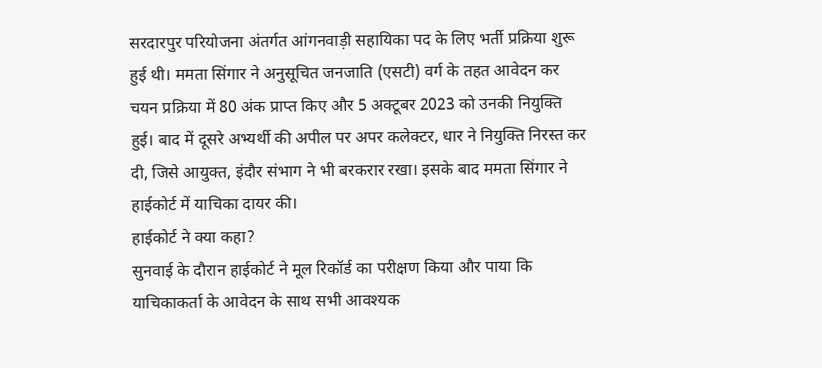सरदारपुर परियोजना अंतर्गत आंगनवाड़ी सहायिका पद के लिए भर्ती प्रक्रिया शुरू हुई थी। ममता सिंगार ने अनुसूचित जनजाति (एसटी) वर्ग के तहत आवेदन कर चयन प्रक्रिया में 80 अंक प्राप्त किए और 5 अक्टूबर 2023 को उनकी नियुक्ति हुई। बाद में दूसरे अभ्यर्थी की अपील पर अपर कलेक्टर, धार ने नियुक्ति निरस्त कर दी, जिसे आयुक्त, इंदौर संभाग ने भी बरकरार रखा। इसके बाद ममता सिंगार ने हाईकोर्ट में याचिका दायर की।
हाईकोर्ट ने क्या कहा?
सुनवाई के दौरान हाईकोर्ट ने मूल रिकॉर्ड का परीक्षण किया और पाया कि याचिकाकर्ता के आवेदन के साथ सभी आवश्यक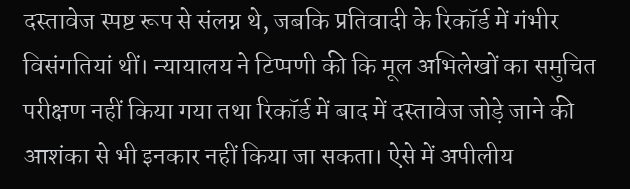दस्तावेज स्पष्ट रूप से संलग्न थे, जबकि प्रतिवादी के रिकॉर्ड में गंभीर विसंगतियां थीं। न्यायालय ने टिप्पणी की कि मूल अभिलेखों का समुचित परीक्षण नहीं किया गया तथा रिकॉर्ड में बाद में दस्तावेज जोड़े जाने की आशंका से भी इनकार नहीं किया जा सकता। ऐसे में अपीलीय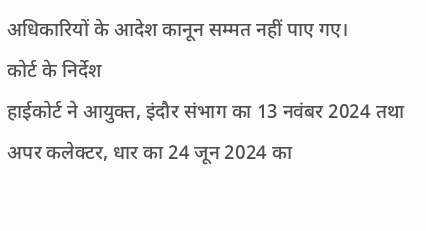अधिकारियों के आदेश कानून सम्मत नहीं पाए गए।
कोर्ट के निर्देश
हाईकोर्ट ने आयुक्त, इंदौर संभाग का 13 नवंबर 2024 तथा अपर कलेक्टर, धार का 24 जून 2024 का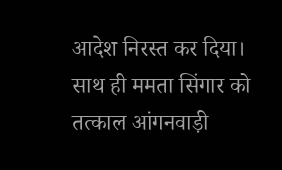आदेश निरस्त कर दिया। साथ ही ममता सिंगार को तत्काल आंगनवाड़ी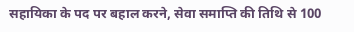सहायिका के पद पर बहाल करने, सेवा समाप्ति की तिथि से 100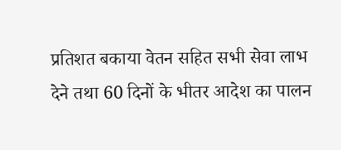प्रतिशत बकाया वेतन सहित सभी सेवा लाभ देने तथा 60 दिनों के भीतर आदेश का पालन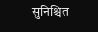सुनिश्चित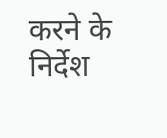करने के निर्देश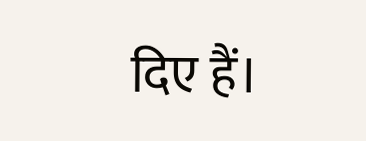दिए हैं।